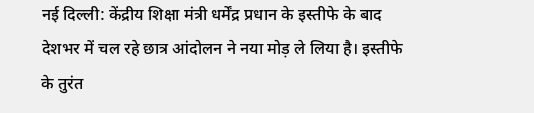नई दिल्ली: केंद्रीय शिक्षा मंत्री धर्मेंद्र प्रधान के इस्तीफे के बाद देशभर में चल रहे छात्र आंदोलन ने नया मोड़ ले लिया है। इस्तीफे के तुरंत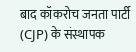बाद कॉकरोच जनता पार्टी (CJP) के संस्थापक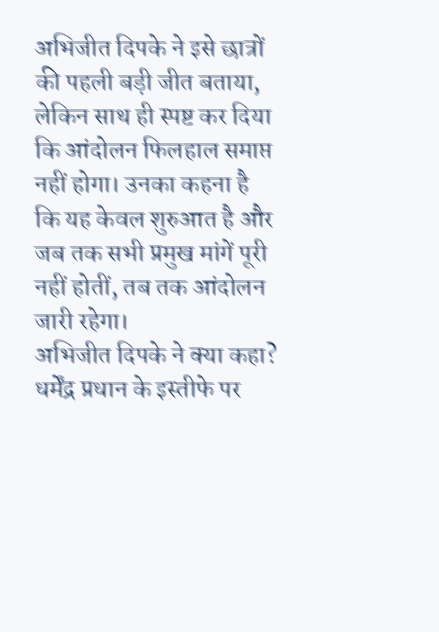अभिजीत दिपके ने इसे छात्रों की पहली बड़ी जीत बताया, लेकिन साथ ही स्पष्ट कर दिया कि आंदोलन फिलहाल समाप्त नहीं होगा। उनका कहना है कि यह केवल शुरुआत है और जब तक सभी प्रमुख मांगें पूरी नहीं होतीं, तब तक आंदोलन जारी रहेगा।
अभिजीत दिपके ने क्या कहा?
धर्मेंद्र प्रधान के इस्तीफे पर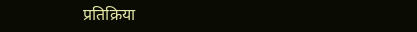प्रतिक्रिया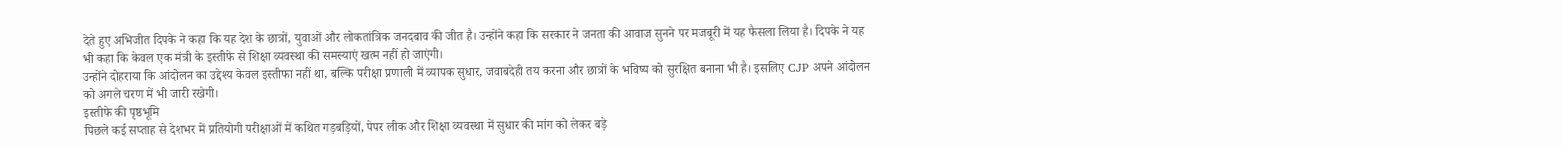देते हुए अभिजीत दिपके ने कहा कि यह देश के छात्रों, युवाओं और लोकतांत्रिक जनदबाव की जीत है। उन्होंने कहा कि सरकार ने जनता की आवाज सुनने पर मजबूरी में यह फैसला लिया है। दिपके ने यह भी कहा कि केवल एक मंत्री के इस्तीफे से शिक्षा व्यवस्था की समस्याएं खत्म नहीं हो जाएंगी।
उन्होंने दोहराया कि आंदोलन का उद्देश्य केवल इस्तीफा नहीं था, बल्कि परीक्षा प्रणाली में व्यापक सुधार, जवाबदेही तय करना और छात्रों के भविष्य को सुरक्षित बनाना भी है। इसलिए CJP अपने आंदोलन को अगले चरण में भी जारी रखेगी।
इस्तीफे की पृष्ठभूमि
पिछले कई सप्ताह से देशभर में प्रतियोगी परीक्षाओं में कथित गड़बड़ियों, पेपर लीक और शिक्षा व्यवस्था में सुधार की मांग को लेकर बड़े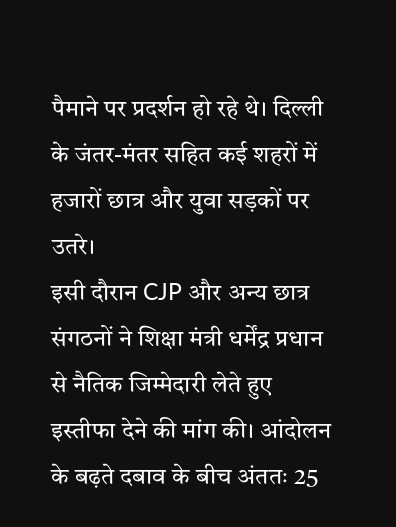पैमाने पर प्रदर्शन हो रहे थे। दिल्ली के जंतर-मंतर सहित कई शहरों में हजारों छात्र और युवा सड़कों पर उतरे।
इसी दौरान CJP और अन्य छात्र संगठनों ने शिक्षा मंत्री धर्मेंद्र प्रधान से नैतिक जिम्मेदारी लेते हुए इस्तीफा देने की मांग की। आंदोलन के बढ़ते दबाव के बीच अंततः 25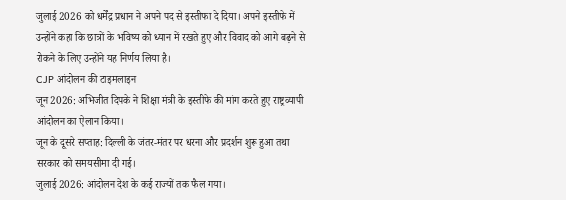जुलाई 2026 को धर्मेंद्र प्रधान ने अपने पद से इस्तीफा दे दिया। अपने इस्तीफे में उन्होंने कहा कि छात्रों के भविष्य को ध्यान में रखते हुए और विवाद को आगे बढ़ने से रोकने के लिए उन्होंने यह निर्णय लिया है।
CJP आंदोलन की टाइमलाइन
जून 2026: अभिजीत दिपके ने शिक्षा मंत्री के इस्तीफे की मांग करते हुए राष्ट्रव्यापी आंदोलन का ऐलान किया।
जून के दूसरे सप्ताह: दिल्ली के जंतर-मंतर पर धरना और प्रदर्शन शुरू हुआ तथा सरकार को समयसीमा दी गई।
जुलाई 2026: आंदोलन देश के कई राज्यों तक फैल गया।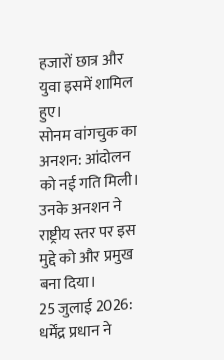हजारों छात्र और युवा इसमें शामिल हुए।
सोनम वांगचुक का अनशन: आंदोलन को नई गति मिली। उनके अनशन ने राष्ट्रीय स्तर पर इस मुद्दे को और प्रमुख बना दिया।
25 जुलाई 2026: धर्मेंद्र प्रधान ने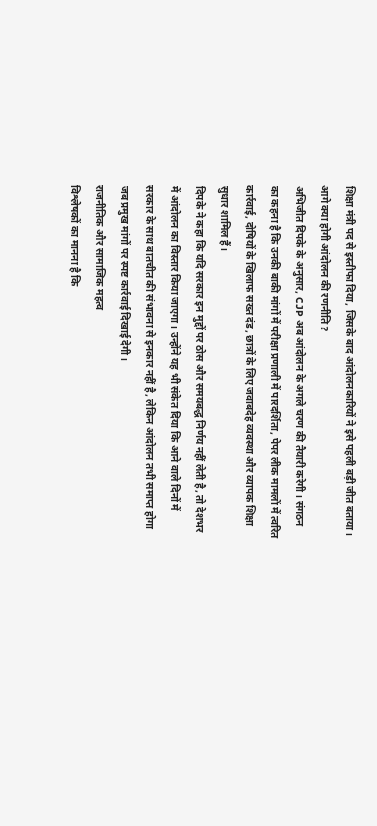शिक्षा मंत्री पद से इस्तीफा दिया, जिसके बाद आंदोलनकारियों ने इसे पहली बड़ी जीत बताया।
आगे क्या होगी आंदोलन की रणनीति?
अभिजीत दिपके के अनुसार, CJP अब आंदोलन के अगले चरण की तैयारी करेगी। संगठन का कहना है कि उनकी बाकी मांगों में परीक्षा प्रणाली में पारदर्शिता, पेपर लीक मामलों में त्वरित कार्रवाई, दोषियों के खिलाफ सख्त दंड, छात्रों के लिए जवाबदेह व्यवस्था और व्यापक शिक्षा सुधार शामिल हैं।
दिपके ने कहा कि यदि सरकार इन मुद्दों पर ठोस और समयबद्ध निर्णय नहीं लेती है, तो देशभर में आंदोलन का विस्तार किया जाएगा। उन्होंने यह भी संकेत दिया कि आने वाले दिनों में सरकार के साथ बातचीत की संभावना से इनकार नहीं है, लेकिन आंदोलन तभी समाप्त होगा जब प्रमुख मांगों पर स्पष्ट कार्रवाई दिखाई देगी।
राजनीतिक और सामाजिक महत्व
विश्लेषकों का मानना है कि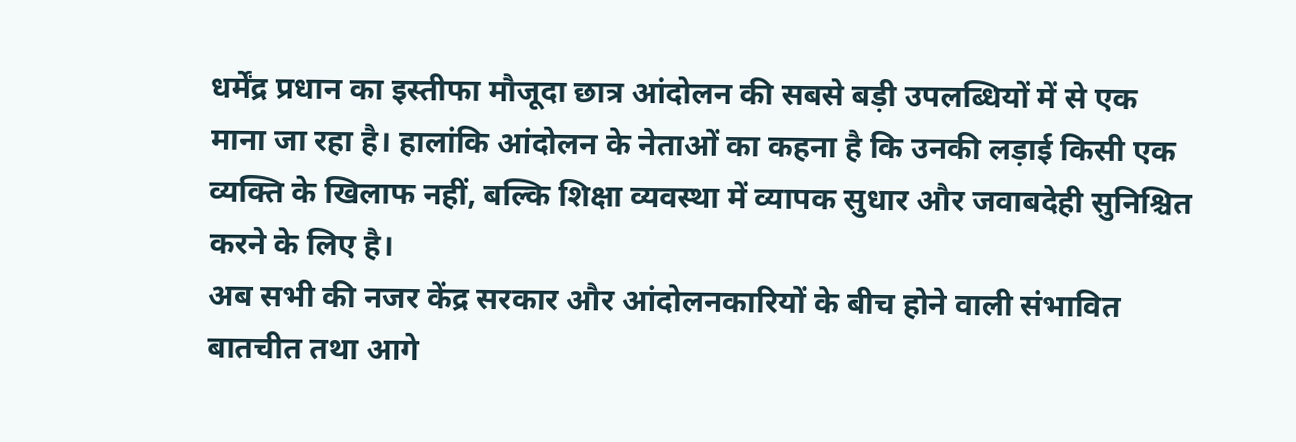धर्मेंद्र प्रधान का इस्तीफा मौजूदा छात्र आंदोलन की सबसे बड़ी उपलब्धियों में से एक माना जा रहा है। हालांकि आंदोलन के नेताओं का कहना है कि उनकी लड़ाई किसी एक व्यक्ति के खिलाफ नहीं, बल्कि शिक्षा व्यवस्था में व्यापक सुधार और जवाबदेही सुनिश्चित करने के लिए है।
अब सभी की नजर केंद्र सरकार और आंदोलनकारियों के बीच होने वाली संभावित बातचीत तथा आगे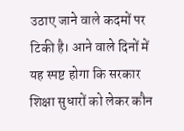उठाए जाने वाले कदमों पर टिकी है। आने वाले दिनों में यह स्पष्ट होगा कि सरकार शिक्षा सुधारों को लेकर कौन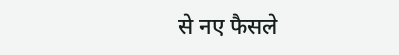से नए फैसले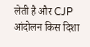लेती है और CJP आंदोलन किस दिशा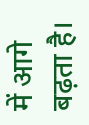में आगे बढ़ता है।